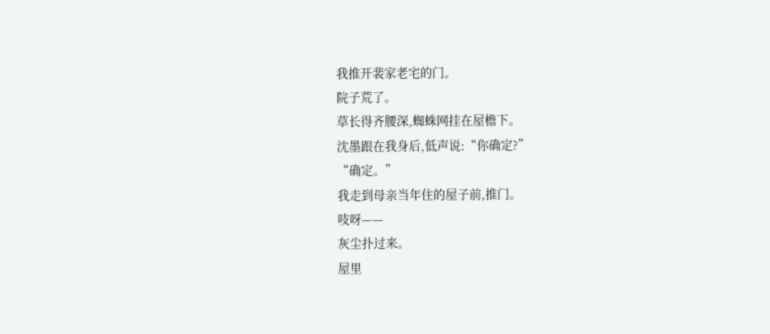我推开裴家老宅的门。
院子荒了。
草长得齐腰深,蜘蛛网挂在屋檐下。
沈墨跟在我身后,低声说:“你确定?”
“确定。”
我走到母亲当年住的屋子前,推门。
吱呀——
灰尘扑过来。
屋里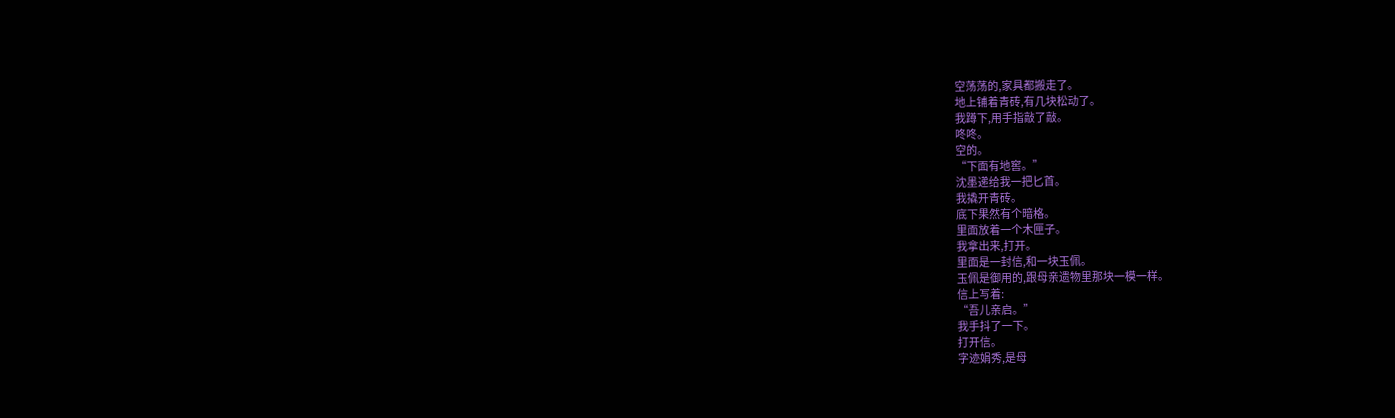空荡荡的,家具都搬走了。
地上铺着青砖,有几块松动了。
我蹲下,用手指敲了敲。
咚咚。
空的。
“下面有地窖。”
沈墨递给我一把匕首。
我撬开青砖。
底下果然有个暗格。
里面放着一个木匣子。
我拿出来,打开。
里面是一封信,和一块玉佩。
玉佩是御用的,跟母亲遗物里那块一模一样。
信上写着:
“吾儿亲启。”
我手抖了一下。
打开信。
字迹娟秀,是母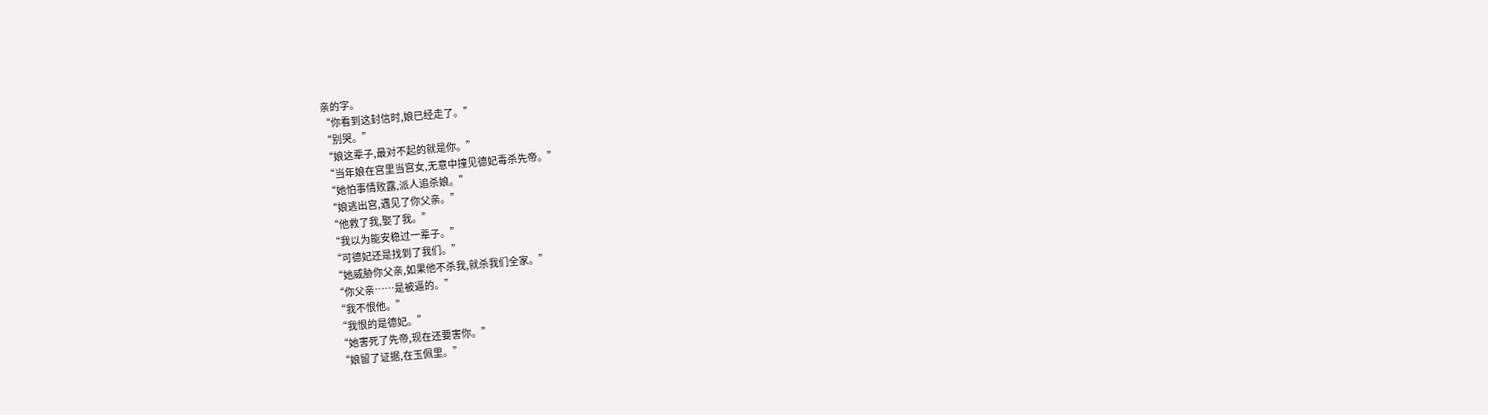亲的字。
“你看到这封信时,娘已经走了。”
“别哭。”
“娘这辈子,最对不起的就是你。”
“当年娘在宫里当宫女,无意中撞见德妃毒杀先帝。”
“她怕事情败露,派人追杀娘。”
“娘逃出宫,遇见了你父亲。”
“他救了我,娶了我。”
“我以为能安稳过一辈子。”
“可德妃还是找到了我们。”
“她威胁你父亲,如果他不杀我,就杀我们全家。”
“你父亲……是被逼的。”
“我不恨他。”
“我恨的是德妃。”
“她害死了先帝,现在还要害你。”
“娘留了证据,在玉佩里。”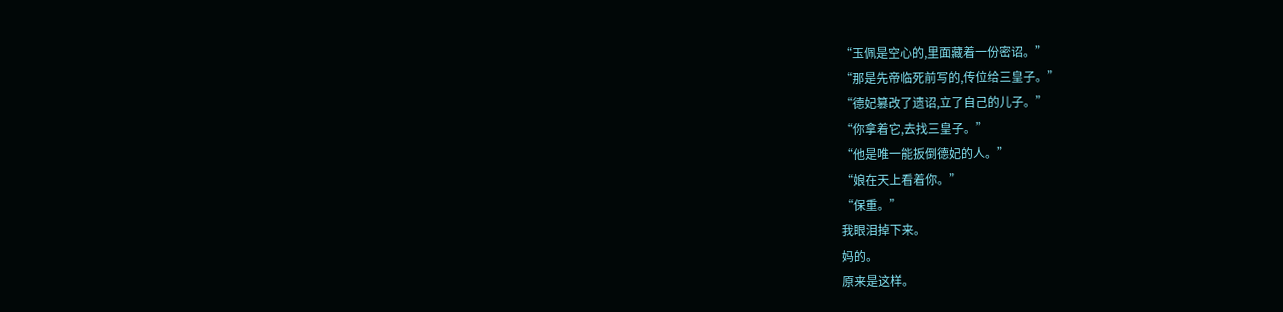“玉佩是空心的,里面藏着一份密诏。”
“那是先帝临死前写的,传位给三皇子。”
“德妃篡改了遗诏,立了自己的儿子。”
“你拿着它,去找三皇子。”
“他是唯一能扳倒德妃的人。”
“娘在天上看着你。”
“保重。”
我眼泪掉下来。
妈的。
原来是这样。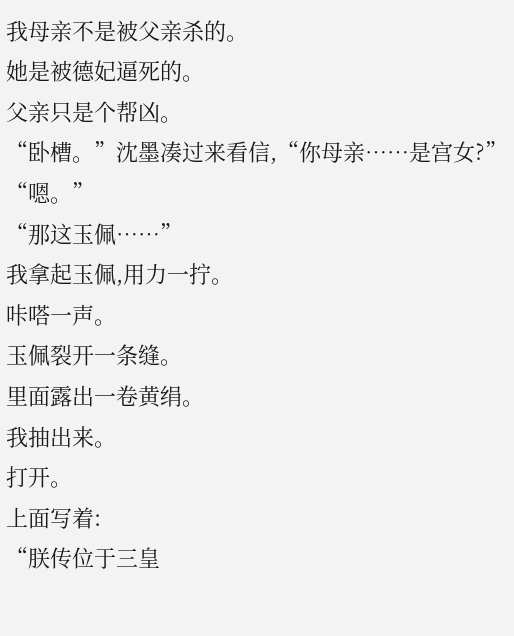我母亲不是被父亲杀的。
她是被德妃逼死的。
父亲只是个帮凶。
“卧槽。”沈墨凑过来看信,“你母亲……是宫女?”
“嗯。”
“那这玉佩……”
我拿起玉佩,用力一拧。
咔嗒一声。
玉佩裂开一条缝。
里面露出一卷黄绢。
我抽出来。
打开。
上面写着:
“朕传位于三皇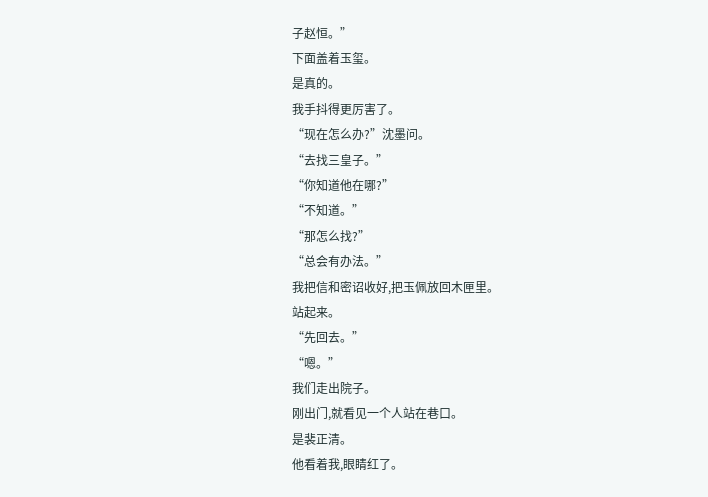子赵恒。”
下面盖着玉玺。
是真的。
我手抖得更厉害了。
“现在怎么办?”沈墨问。
“去找三皇子。”
“你知道他在哪?”
“不知道。”
“那怎么找?”
“总会有办法。”
我把信和密诏收好,把玉佩放回木匣里。
站起来。
“先回去。”
“嗯。”
我们走出院子。
刚出门,就看见一个人站在巷口。
是裴正清。
他看着我,眼睛红了。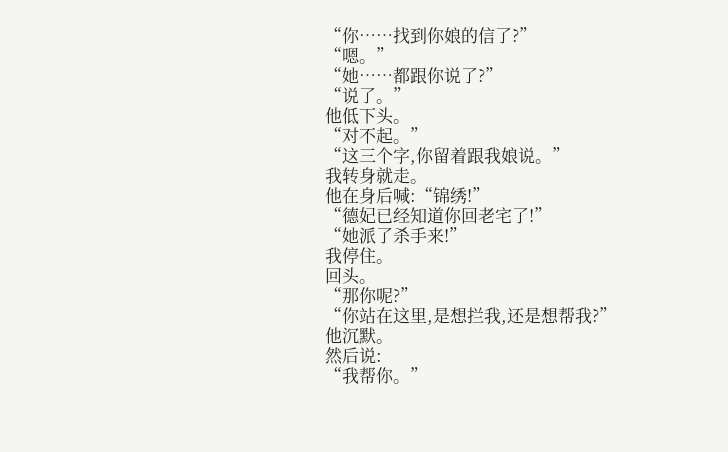“你……找到你娘的信了?”
“嗯。”
“她……都跟你说了?”
“说了。”
他低下头。
“对不起。”
“这三个字,你留着跟我娘说。”
我转身就走。
他在身后喊:“锦绣!”
“德妃已经知道你回老宅了!”
“她派了杀手来!”
我停住。
回头。
“那你呢?”
“你站在这里,是想拦我,还是想帮我?”
他沉默。
然后说:
“我帮你。”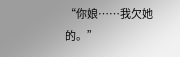“你娘……我欠她的。”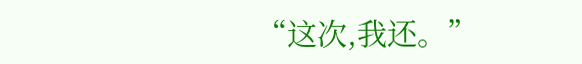“这次,我还。”